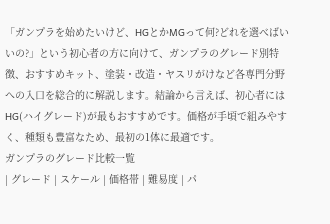「ガンプラを始めたいけど、HGとかMGって何?どれを選べばいいの?」という初心者の方に向けて、ガンプラのグレード別特徴、おすすめキット、塗装・改造・ヤスリがけなど各専門分野への入口を総合的に解説します。結論から言えば、初心者にはHG(ハイグレード)が最もおすすめです。価格が手頃で組みやすく、種類も豊富なため、最初の1体に最適です。
ガンプラのグレード比較一覧
| グレード | スケール | 価格帯 | 難易度 | パ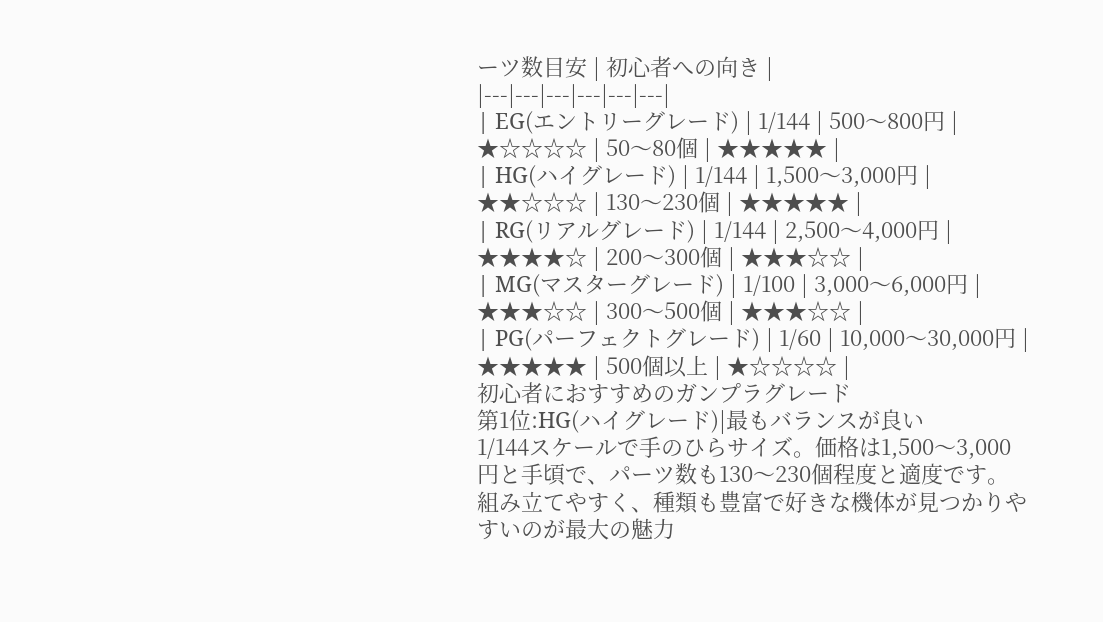ーツ数目安 | 初心者への向き |
|---|---|---|---|---|---|
| EG(エントリーグレード) | 1/144 | 500〜800円 | ★☆☆☆☆ | 50〜80個 | ★★★★★ |
| HG(ハイグレード) | 1/144 | 1,500〜3,000円 | ★★☆☆☆ | 130〜230個 | ★★★★★ |
| RG(リアルグレード) | 1/144 | 2,500〜4,000円 | ★★★★☆ | 200〜300個 | ★★★☆☆ |
| MG(マスターグレード) | 1/100 | 3,000〜6,000円 | ★★★☆☆ | 300〜500個 | ★★★☆☆ |
| PG(パーフェクトグレード) | 1/60 | 10,000〜30,000円 | ★★★★★ | 500個以上 | ★☆☆☆☆ |
初心者におすすめのガンプラグレード
第1位:HG(ハイグレード)|最もバランスが良い
1/144スケールで手のひらサイズ。価格は1,500〜3,000円と手頃で、パーツ数も130〜230個程度と適度です。組み立てやすく、種類も豊富で好きな機体が見つかりやすいのが最大の魅力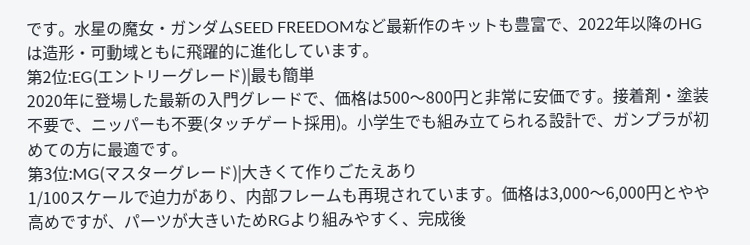です。水星の魔女・ガンダムSEED FREEDOMなど最新作のキットも豊富で、2022年以降のHGは造形・可動域ともに飛躍的に進化しています。
第2位:EG(エントリーグレード)|最も簡単
2020年に登場した最新の入門グレードで、価格は500〜800円と非常に安価です。接着剤・塗装不要で、ニッパーも不要(タッチゲート採用)。小学生でも組み立てられる設計で、ガンプラが初めての方に最適です。
第3位:MG(マスターグレード)|大きくて作りごたえあり
1/100スケールで迫力があり、内部フレームも再現されています。価格は3,000〜6,000円とやや高めですが、パーツが大きいためRGより組みやすく、完成後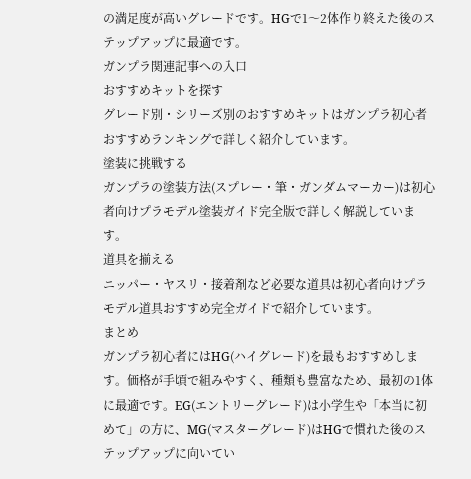の満足度が高いグレードです。HGで1〜2体作り終えた後のステップアップに最適です。
ガンプラ関連記事への入口
おすすめキットを探す
グレード別・シリーズ別のおすすめキットはガンプラ初心者おすすめランキングで詳しく紹介しています。
塗装に挑戦する
ガンプラの塗装方法(スプレー・筆・ガンダムマーカー)は初心者向けプラモデル塗装ガイド完全版で詳しく解説しています。
道具を揃える
ニッパー・ヤスリ・接着剤など必要な道具は初心者向けプラモデル道具おすすめ完全ガイドで紹介しています。
まとめ
ガンプラ初心者にはHG(ハイグレード)を最もおすすめします。価格が手頃で組みやすく、種類も豊富なため、最初の1体に最適です。EG(エントリーグレード)は小学生や「本当に初めて」の方に、MG(マスターグレード)はHGで慣れた後のステップアップに向いてい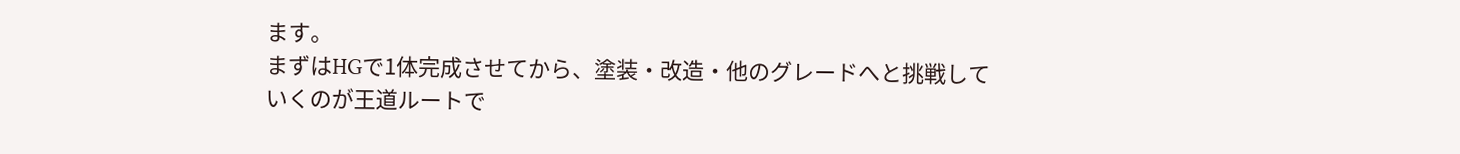ます。
まずはHGで1体完成させてから、塗装・改造・他のグレードへと挑戦していくのが王道ルートで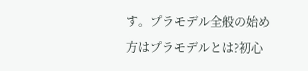す。プラモデル全般の始め方はプラモデルとは?初心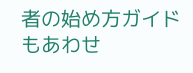者の始め方ガイドもあわせ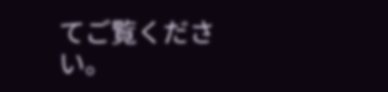てご覧ください。